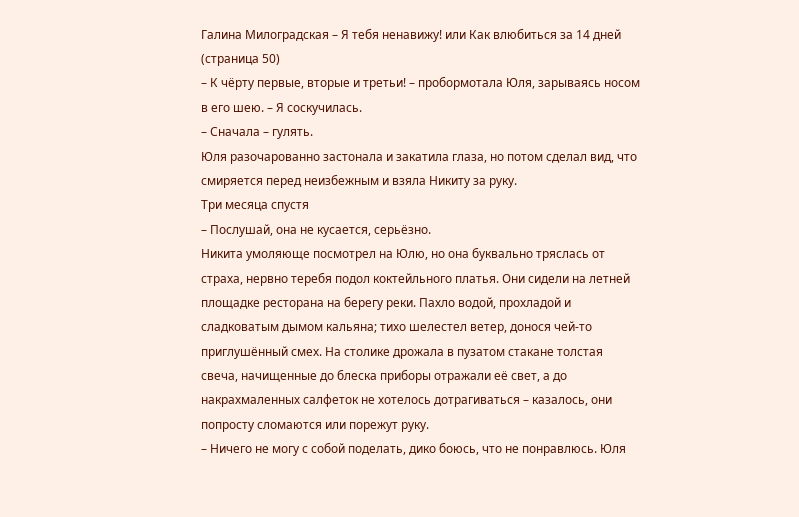Галина Милоградская – Я тебя ненавижу! или Как влюбиться за 14 дней (страница 50)
– К чёрту первые, вторые и третьи! – пробормотала Юля, зарываясь носом в его шею. – Я соскучилась.
– Сначала – гулять.
Юля разочарованно застонала и закатила глаза, но потом сделал вид, что смиряется перед неизбежным и взяла Никиту за руку.
Три месяца спустя
– Послушай, она не кусается, серьёзно.
Никита умоляюще посмотрел на Юлю, но она буквально тряслась от страха, нервно теребя подол коктейльного платья. Они сидели на летней площадке ресторана на берегу реки. Пахло водой, прохладой и сладковатым дымом кальяна; тихо шелестел ветер, донося чей-то приглушённый смех. На столике дрожала в пузатом стакане толстая свеча, начищенные до блеска приборы отражали её свет, а до накрахмаленных салфеток не хотелось дотрагиваться – казалось, они попросту сломаются или порежут руку.
– Ничего не могу с собой поделать, дико боюсь, что не понравлюсь. Юля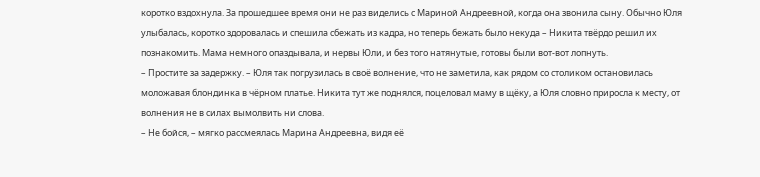коротко вздохнула. За прошедшее время они не раз виделись с Мариной Андреевной, когда она звонила сыну. Обычно Юля улыбалась, коротко здоровалась и спешила сбежать из кадра, но теперь бежать было некуда – Никита твёрдо решил их познакомить. Мама немного опаздывала, и нервы Юли, и без того натянутые, готовы были вот-вот лопнуть.
– Простите за задержку. – Юля так погрузилась в своё волнение, что не заметила, как рядом со столиком остановилась моложавая блондинка в чёрном платье. Никита тут же поднялся, поцеловал маму в щёку, а Юля словно приросла к месту, от волнения не в силах вымолвить ни слова.
– Не бойся, – мягко рассмеялась Марина Андреевна, видя её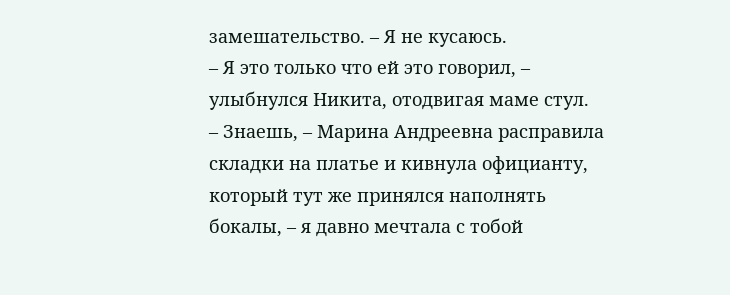замешательство. – Я не кусаюсь.
– Я это только что ей это говорил, – улыбнулся Никита, отодвигая маме стул.
– Знаешь, – Марина Андреевна расправила складки на платье и кивнула официанту, который тут же принялся наполнять бокалы, – я давно мечтала с тобой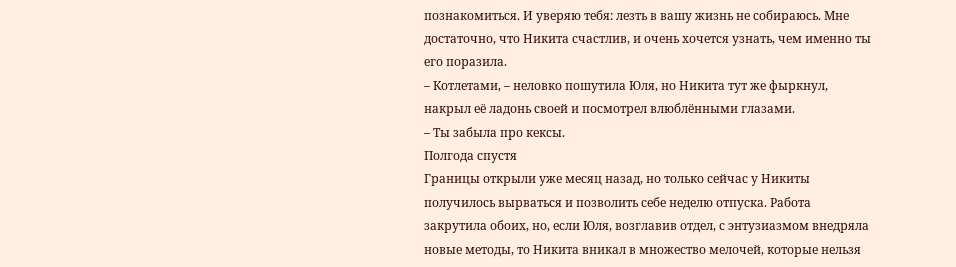познакомиться. И уверяю тебя: лезть в вашу жизнь не собираюсь. Мне достаточно, что Никита счастлив, и очень хочется узнать, чем именно ты его поразила.
– Котлетами, – неловко пошутила Юля, но Никита тут же фыркнул, накрыл её ладонь своей и посмотрел влюблёнными глазами.
– Ты забыла про кексы.
Полгода спустя
Границы открыли уже месяц назад, но только сейчас у Никиты получилось вырваться и позволить себе неделю отпуска. Работа закрутила обоих, но, если Юля, возглавив отдел, с энтузиазмом внедряла новые методы, то Никита вникал в множество мелочей, которые нельзя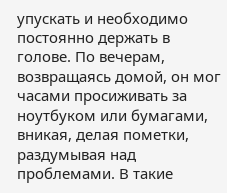упускать и необходимо постоянно держать в голове. По вечерам, возвращаясь домой, он мог часами просиживать за ноутбуком или бумагами, вникая, делая пометки, раздумывая над проблемами. В такие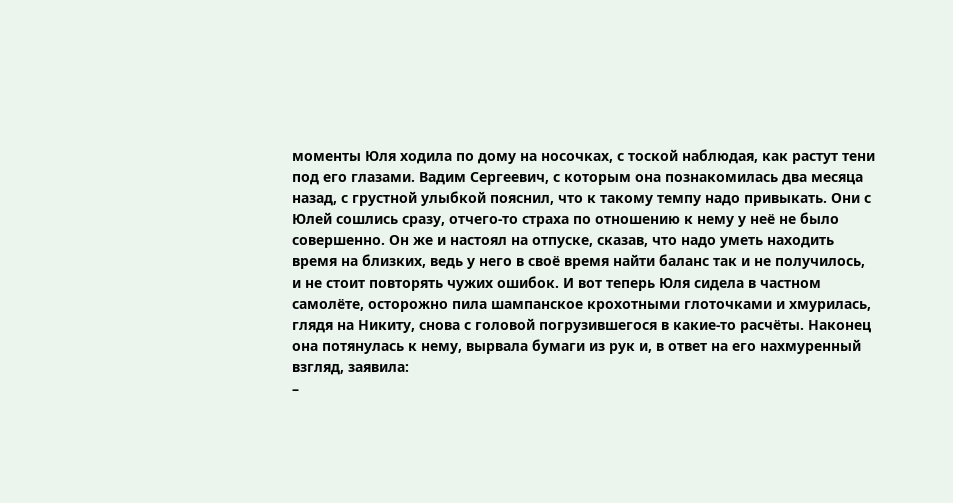моменты Юля ходила по дому на носочках, с тоской наблюдая, как растут тени под его глазами. Вадим Сергеевич, с которым она познакомилась два месяца назад, с грустной улыбкой пояснил, что к такому темпу надо привыкать. Они с Юлей сошлись сразу, отчего-то страха по отношению к нему у неё не было совершенно. Он же и настоял на отпуске, сказав, что надо уметь находить время на близких, ведь у него в своё время найти баланс так и не получилось, и не стоит повторять чужих ошибок. И вот теперь Юля сидела в частном самолёте, осторожно пила шампанское крохотными глоточками и хмурилась, глядя на Никиту, снова с головой погрузившегося в какие-то расчёты. Наконец она потянулась к нему, вырвала бумаги из рук и, в ответ на его нахмуренный взгляд, заявила:
–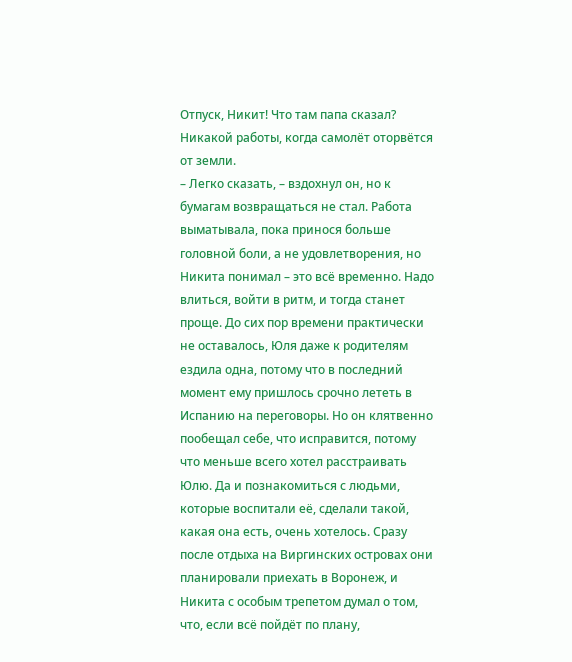Отпуск, Никит! Что там папа сказал? Никакой работы, когда самолёт оторвётся от земли.
– Легко сказать, – вздохнул он, но к бумагам возвращаться не стал. Работа выматывала, пока принося больше головной боли, а не удовлетворения, но Никита понимал – это всё временно. Надо влиться, войти в ритм, и тогда станет проще. До сих пор времени практически не оставалось, Юля даже к родителям ездила одна, потому что в последний момент ему пришлось срочно лететь в Испанию на переговоры. Но он клятвенно пообещал себе, что исправится, потому что меньше всего хотел расстраивать Юлю. Да и познакомиться с людьми, которые воспитали её, сделали такой, какая она есть, очень хотелось. Сразу после отдыха на Виргинских островах они планировали приехать в Воронеж, и Никита с особым трепетом думал о том, что, если всё пойдёт по плану,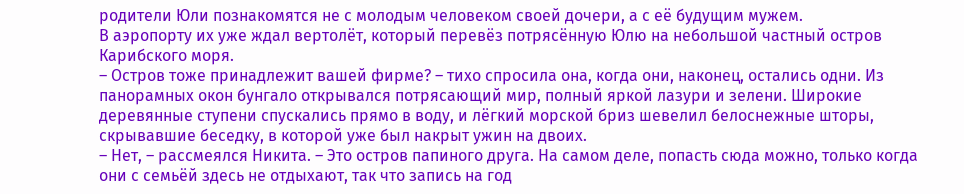родители Юли познакомятся не с молодым человеком своей дочери, а с её будущим мужем.
В аэропорту их уже ждал вертолёт, который перевёз потрясённую Юлю на небольшой частный остров Карибского моря.
– Остров тоже принадлежит вашей фирме? – тихо спросила она, когда они, наконец, остались одни. Из панорамных окон бунгало открывался потрясающий мир, полный яркой лазури и зелени. Широкие деревянные ступени спускались прямо в воду, и лёгкий морской бриз шевелил белоснежные шторы, скрывавшие беседку, в которой уже был накрыт ужин на двоих.
– Нет, – рассмеялся Никита. – Это остров папиного друга. На самом деле, попасть сюда можно, только когда они с семьёй здесь не отдыхают, так что запись на год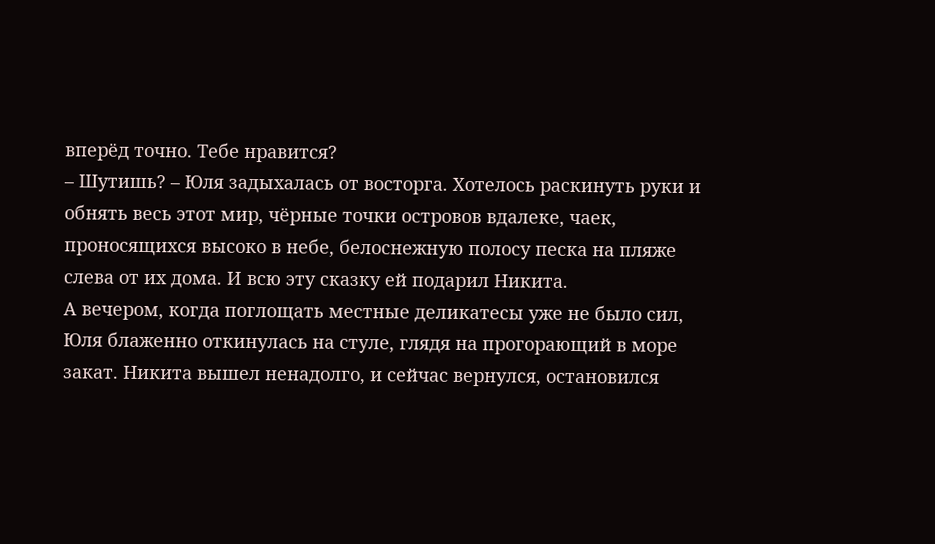вперёд точно. Тебе нравится?
– Шутишь? – Юля задыхалась от восторга. Хотелось раскинуть руки и обнять весь этот мир, чёрные точки островов вдалеке, чаек, проносящихся высоко в небе, белоснежную полосу песка на пляже слева от их дома. И всю эту сказку ей подарил Никита.
А вечером, когда поглощать местные деликатесы уже не было сил, Юля блаженно откинулась на стуле, глядя на прогорающий в море закат. Никита вышел ненадолго, и сейчас вернулся, остановился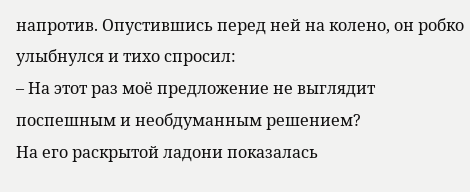напротив. Опустившись перед ней на колено, он робко улыбнулся и тихо спросил:
– На этот раз моё предложение не выглядит поспешным и необдуманным решением?
На его раскрытой ладони показалась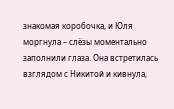знакомая коробочка, и Юля моргнула – слёзы моментально заполнили глаза. Она встретилась взглядом с Никитой и кивнула,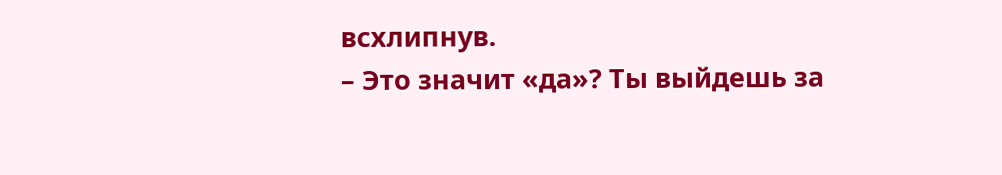всхлипнув.
– Это значит «да»? Ты выйдешь за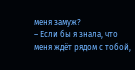меня замуж?
– Если бы я знала, что меня ждёт рядом с тобой,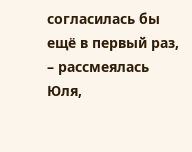согласилась бы ещё в первый раз, – рассмеялась Юля,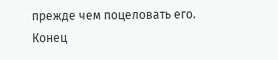прежде чем поцеловать его.
Конец